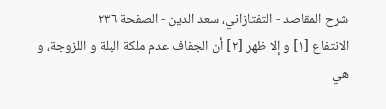شرح المقاصد - التفتازاني، سعد الدين - الصفحة ٢٣٦
الانتفاع [١] و إلا ظهر [٢] أن الجفاف عدم ملكة البلة و اللزوجة، و هي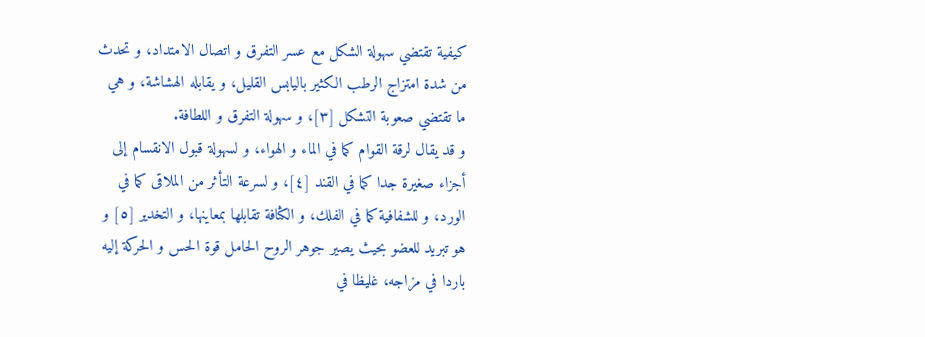كيفية تقتضي سهولة الشكل مع عسر التفرق و اتصال الامتداد، و تحدث من شدة امتزاج الرطب الكثير باليابس القليل، و يقابله الهشاشة، و هي ما تقتضي صعوبة التشكل [٣]، و سهولة التفرق و اللطافة.
و قد يقال لرقة القوام كما في الماء و الهواء، و لسهولة قبول الانقسام إلى أجزاء صغيرة جدا كما في القند [٤]، و لسرعة التأثر من الملاقى كما في الورد، و للشفافية كما في الفلك، و الكثافة تقابلها بمعاينها، و التخدير [٥] و هو تبريد للعضو بحيث يصير جوهر الروح الحامل قوة الحس و الحركة إليه باردا في مزاجه، غليظا في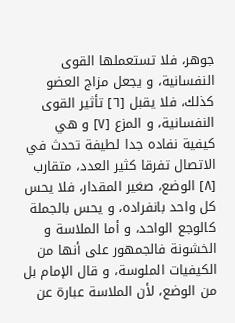جوهر، فلا تستعملها القوى النفسانية، و يجعل مزاج العضو كذلك، فلا يقبل [٦] تأثير القوى النفسانية، و المزع [٧] و هي كيفية نفاده جدا لطيفة تحدث في الاتصال تفرقا كثير العدد، متقارب [٨] الوضع، صغير المقدار، فلا يحس كل واحد بانفراده، و يحس بالجملة كالوجع الواحد، و أما الملاسة و الخشونة فالجمهور على أنها من الكيفيات الملوسة، و قال الإمام بل من الوضع، لأن الملاسة عبارة عن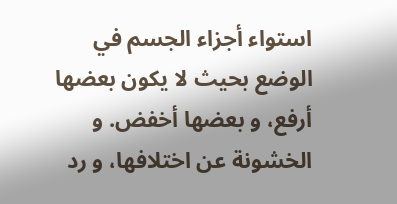استواء أجزاء الجسم في الوضع بحيث لا يكون بعضها أرفع، و بعضها أخفض. و الخشونة عن اختلافها، و رد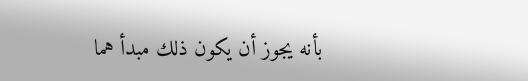بأنه يجوز أن يكون ذلك مبدأ هما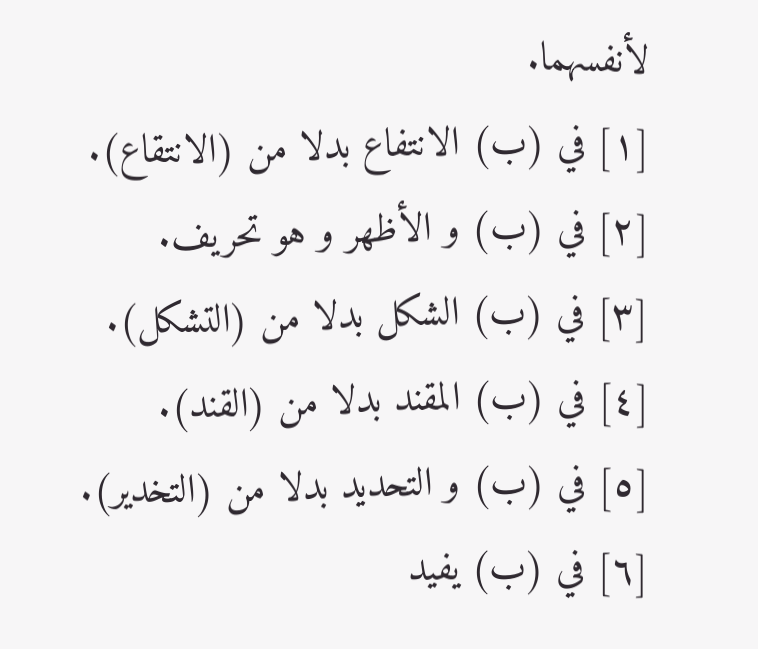لأنفسهما.
[١] في (ب) الانتفاع بدلا من (الانتقاع).
[٢] في (ب) و الأظهر و هو تحريف.
[٣] في (ب) الشكل بدلا من (التشكل).
[٤] في (ب) المقند بدلا من (القند).
[٥] في (ب) و التحديد بدلا من (التخدير).
[٦] في (ب) يفيد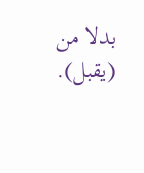بدلا من (يقبل).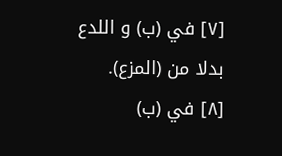[٧] في (ب) و اللدع بدلا من (المزع).
[٨] في (ب)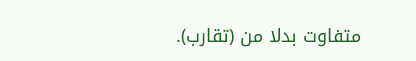متفاوت بدلا من (تقارب).